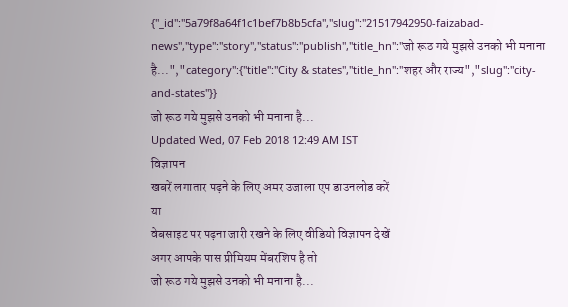{"_id":"5a79f8a64f1c1bef7b8b5cfa","slug":"21517942950-faizabad-news","type":"story","status":"publish","title_hn":"जो रूठ गये मुझसे उनको भी मनाना है...","category":{"title":"City & states","title_hn":"शहर और राज्य","slug":"city-and-states"}}
जो रूठ गये मुझसे उनको भी मनाना है...
Updated Wed, 07 Feb 2018 12:49 AM IST
विज्ञापन
खबरें लगातार पढ़ने के लिए अमर उजाला एप डाउनलोड करें
या
वेबसाइट पर पढ़ना जारी रखने के लिए वीडियो विज्ञापन देखें
अगर आपके पास प्रीमियम मेंबरशिप है तो
जो रूठ गये मुझसे उनको भी मनाना है...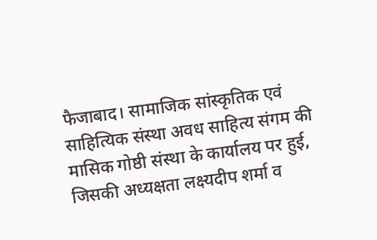फैजाबाद। सामाजिक सांस्कृतिक एवं साहित्यिक संस्था अवध साहित्य संगम की मासिक गोष्ठी संस्था के कार्यालय पर हुई, जिसकी अध्यक्षता लक्ष्यदीप शर्मा व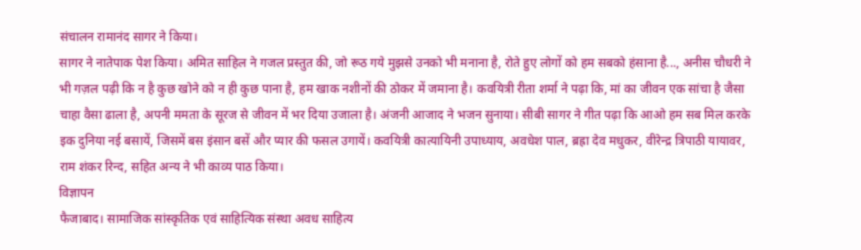संचालन रामानंद सागर ने किया।
सागर ने नातेपाक पेश किया। अमित साहिल ने गजल प्रस्तुत की, जो रूठ गये मुझसे उनको भी मनाना है, रोते हुए लोगों को हम सबको हंसाना है..., अनीस चौधरी ने भी गज़ल पढ़ी कि न है कुछ खोने को न ही कुछ पाना है, हम खाक नशीनों की ठोकर में जमाना है। कवयित्री रीता शर्मा ने पढ़ा कि, मां का जीवन एक सांचा है जैसा चाहा वैसा ढाला है, अपनी ममता के सूरज से जीवन में भर दिया उजाला है। अंजनी आजाद ने भजन सुनाया। सीबी सागर ने गीत पढ़ा कि आओ हम सब मिल करके इक दुनिया नई बसायें, जिसमें बस इंसान बसें और प्यार की फसल उगायें। कवयित्री कात्यायिनी उपाध्याय, अवधेश पाल, ब्रह्रा देव मधुकर, वीरेन्द्र त्रिपाठी यायावर, राम शंकर रिन्द, सहित अन्य ने भी काव्य पाठ किया।
विज्ञापन
फैजाबाद। सामाजिक सांस्कृतिक एवं साहित्यिक संस्था अवध साहित्य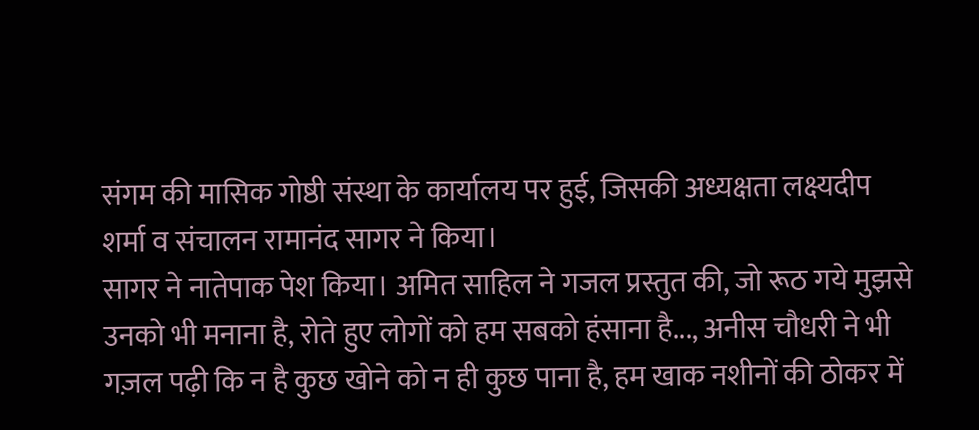संगम की मासिक गोष्ठी संस्था के कार्यालय पर हुई, जिसकी अध्यक्षता लक्ष्यदीप शर्मा व संचालन रामानंद सागर ने किया।
सागर ने नातेपाक पेश किया। अमित साहिल ने गजल प्रस्तुत की, जो रूठ गये मुझसे उनको भी मनाना है, रोते हुए लोगों को हम सबको हंसाना है..., अनीस चौधरी ने भी गज़ल पढ़ी कि न है कुछ खोने को न ही कुछ पाना है, हम खाक नशीनों की ठोकर में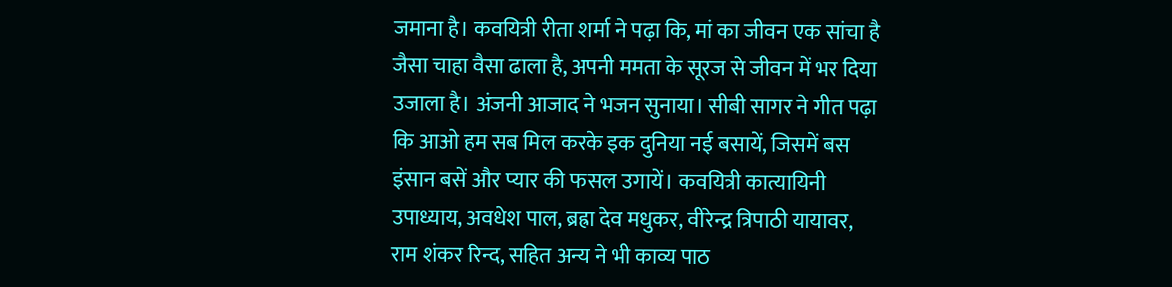जमाना है। कवयित्री रीता शर्मा ने पढ़ा कि, मां का जीवन एक सांचा है जैसा चाहा वैसा ढाला है, अपनी ममता के सूरज से जीवन में भर दिया उजाला है। अंजनी आजाद ने भजन सुनाया। सीबी सागर ने गीत पढ़ा कि आओ हम सब मिल करके इक दुनिया नई बसायें, जिसमें बस इंसान बसें और प्यार की फसल उगायें। कवयित्री कात्यायिनी उपाध्याय, अवधेश पाल, ब्रह्रा देव मधुकर, वीरेन्द्र त्रिपाठी यायावर, राम शंकर रिन्द, सहित अन्य ने भी काव्य पाठ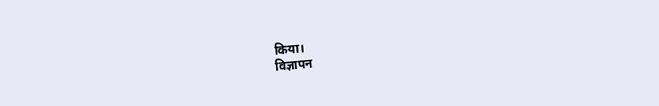किया।
विज्ञापन